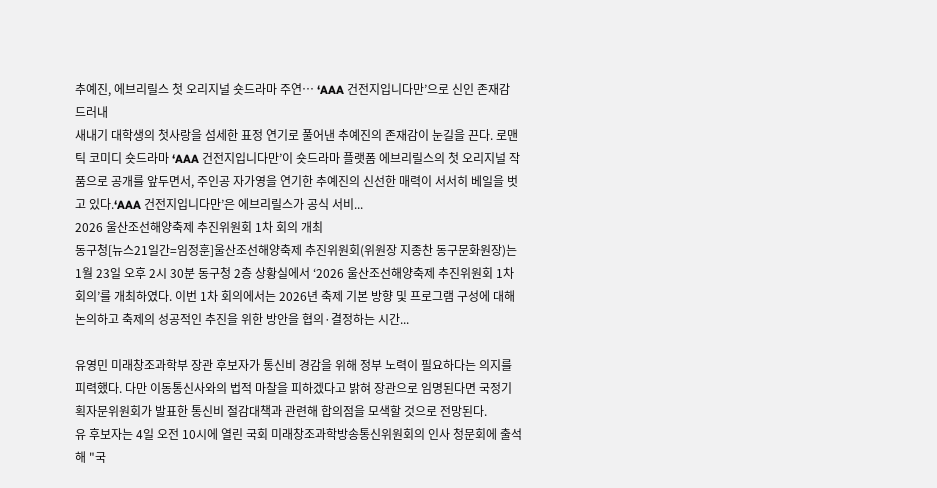추예진, 에브리릴스 첫 오리지널 숏드라마 주연… ‘AAA 건전지입니다만’으로 신인 존재감 드러내
새내기 대학생의 첫사랑을 섬세한 표정 연기로 풀어낸 추예진의 존재감이 눈길을 끈다. 로맨틱 코미디 숏드라마 ‘AAA 건전지입니다만’이 숏드라마 플랫폼 에브리릴스의 첫 오리지널 작품으로 공개를 앞두면서, 주인공 자가영을 연기한 추예진의 신선한 매력이 서서히 베일을 벗고 있다.‘AAA 건전지입니다만’은 에브리릴스가 공식 서비...
2026 울산조선해양축제 추진위원회 1차 회의 개최
동구청[뉴스21일간=임정훈]울산조선해양축제 추진위원회(위원장 지종찬 동구문화원장)는 1월 23일 오후 2시 30분 동구청 2층 상황실에서 ‘2026 울산조선해양축제 추진위원회 1차 회의’를 개최하였다. 이번 1차 회의에서는 2026년 축제 기본 방향 및 프로그램 구성에 대해 논의하고 축제의 성공적인 추진을 위한 방안을 협의·결정하는 시간...

유영민 미래창조과학부 장관 후보자가 통신비 경감을 위해 정부 노력이 필요하다는 의지를 피력했다. 다만 이동통신사와의 법적 마찰을 피하겠다고 밝혀 장관으로 임명된다면 국정기획자문위원회가 발표한 통신비 절감대책과 관련해 합의점을 모색할 것으로 전망된다.
유 후보자는 4일 오전 10시에 열린 국회 미래창조과학방송통신위원회의 인사 청문회에 출석해 "국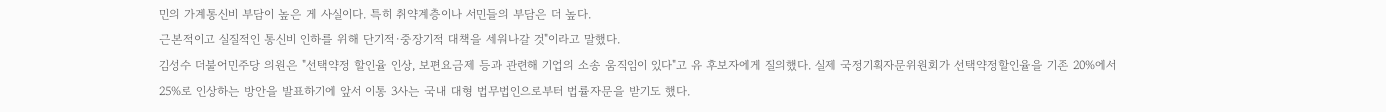민의 가계통신비 부담이 높은 게 사실이다. 특히 취약계층이나 서민들의 부담은 더 높다.
근본적이고 실질적인 통신비 인하를 위해 단기적·중장기적 대책을 세워나갈 것"이라고 말했다.
김성수 더불어민주당 의원은 "선택약정 할인율 인상, 보편요금제 등과 관련해 기업의 소송 움직임이 있다"고 유 후보자에게 질의했다. 실제 국정기획자문위원회가 선택약정할인율을 기존 20%에서 25%로 인상하는 방안을 발표하기에 앞서 이통 3사는 국내 대형 법무법인으로부터 법률자문을 받기도 했다.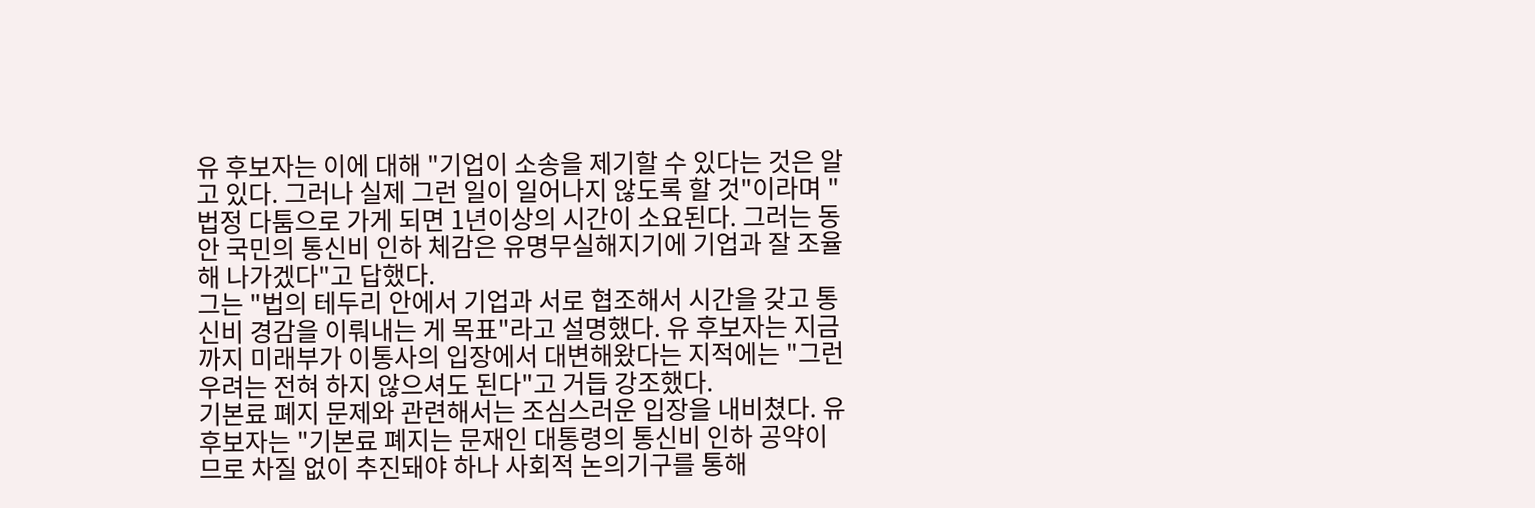유 후보자는 이에 대해 "기업이 소송을 제기할 수 있다는 것은 알고 있다. 그러나 실제 그런 일이 일어나지 않도록 할 것"이라며 "법정 다툼으로 가게 되면 1년이상의 시간이 소요된다. 그러는 동안 국민의 통신비 인하 체감은 유명무실해지기에 기업과 잘 조율해 나가겠다"고 답했다.
그는 "법의 테두리 안에서 기업과 서로 협조해서 시간을 갖고 통신비 경감을 이뤄내는 게 목표"라고 설명했다. 유 후보자는 지금까지 미래부가 이통사의 입장에서 대변해왔다는 지적에는 "그런 우려는 전혀 하지 않으셔도 된다"고 거듭 강조했다.
기본료 폐지 문제와 관련해서는 조심스러운 입장을 내비쳤다. 유 후보자는 "기본료 폐지는 문재인 대통령의 통신비 인하 공약이므로 차질 없이 추진돼야 하나 사회적 논의기구를 통해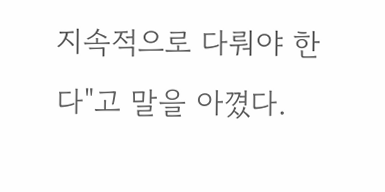지속적으로 다뤄야 한다"고 말을 아꼈다.